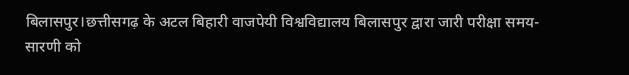बिलासपुर।छत्तीसगढ़ के अटल बिहारी वाजपेयी विश्वविद्यालय बिलासपुर द्वारा जारी परीक्षा समय-सारणी को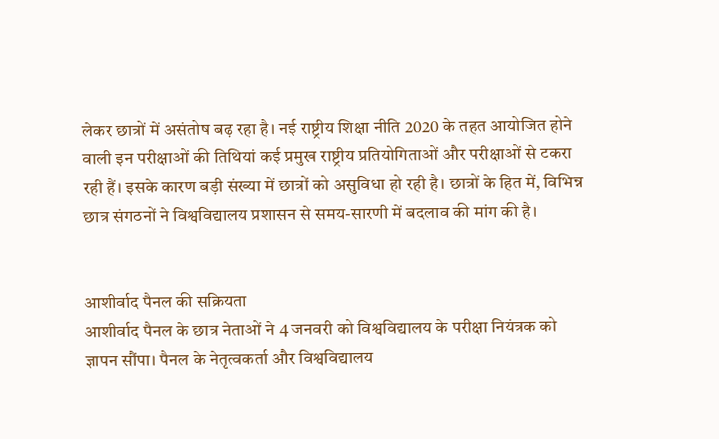लेकर छात्रों में असंतोष बढ़ रहा है। नई राष्ट्रीय शिक्षा नीति 2020 के तहत आयोजित होने वाली इन परीक्षाओं की तिथियां कई प्रमुख राष्ट्रीय प्रतियोगिताओं और परीक्षाओं से टकरा रही हैं। इसके कारण बड़ी संख्या में छात्रों को असुविधा हो रही है। छात्रों के हित में, विभिन्न छात्र संगठनों ने विश्वविद्यालय प्रशासन से समय-सारणी में बदलाव की मांग की है।


आशीर्वाद पैनल की सक्रियता
आशीर्वाद पैनल के छात्र नेताओं ने 4 जनवरी को विश्वविद्यालय के परीक्षा नियंत्रक को ज्ञापन सौंपा। पैनल के नेतृत्वकर्ता और विश्वविद्यालय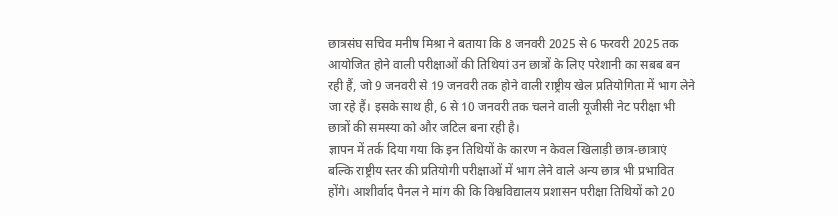छात्रसंघ सचिव मनीष मिश्रा ने बताया कि 8 जनवरी 2025 से 6 फरवरी 2025 तक आयोजित होने वाली परीक्षाओं की तिथियां उन छात्रों के लिए परेशानी का सबब बन रही हैं, जो 9 जनवरी से 19 जनवरी तक होने वाली राष्ट्रीय खेल प्रतियोगिता में भाग लेने जा रहे हैं। इसके साथ ही, 6 से 10 जनवरी तक चलने वाली यूजीसी नेट परीक्षा भी छात्रों की समस्या को और जटिल बना रही है।
ज्ञापन में तर्क दिया गया कि इन तिथियों के कारण न केवल खिलाड़ी छात्र-छात्राएं बल्कि राष्ट्रीय स्तर की प्रतियोगी परीक्षाओं में भाग लेने वाले अन्य छात्र भी प्रभावित होंगे। आशीर्वाद पैनल ने मांग की कि विश्वविद्यालय प्रशासन परीक्षा तिथियों को 20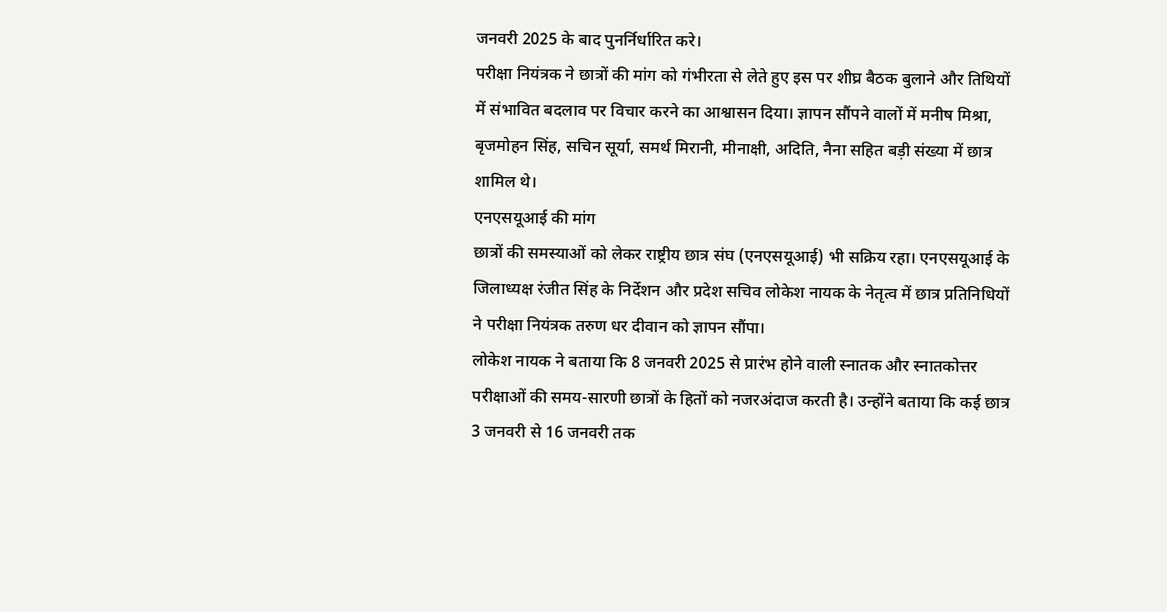जनवरी 2025 के बाद पुनर्निर्धारित करे।
परीक्षा नियंत्रक ने छात्रों की मांग को गंभीरता से लेते हुए इस पर शीघ्र बैठक बुलाने और तिथियों में संभावित बदलाव पर विचार करने का आश्वासन दिया। ज्ञापन सौंपने वालों में मनीष मिश्रा, बृजमोहन सिंह, सचिन सूर्या, समर्थ मिरानी, मीनाक्षी, अदिति, नैना सहित बड़ी संख्या में छात्र शामिल थे।
एनएसयूआई की मांग
छात्रों की समस्याओं को लेकर राष्ट्रीय छात्र संघ (एनएसयूआई) भी सक्रिय रहा। एनएसयूआई के जिलाध्यक्ष रंजीत सिंह के निर्देशन और प्रदेश सचिव लोकेश नायक के नेतृत्व में छात्र प्रतिनिधियों ने परीक्षा नियंत्रक तरुण धर दीवान को ज्ञापन सौंपा।
लोकेश नायक ने बताया कि 8 जनवरी 2025 से प्रारंभ होने वाली स्नातक और स्नातकोत्तर परीक्षाओं की समय-सारणी छात्रों के हितों को नजरअंदाज करती है। उन्होंने बताया कि कई छात्र 3 जनवरी से 16 जनवरी तक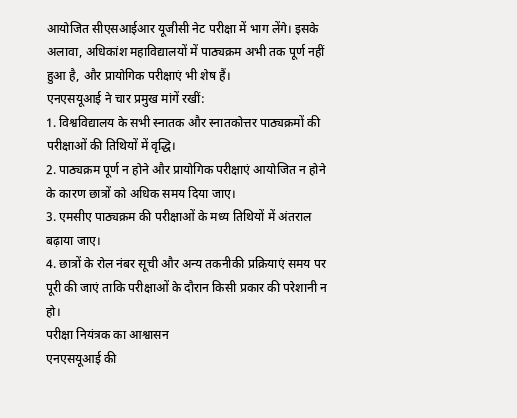आयोजित सीएसआईआर यूजीसी नेट परीक्षा में भाग लेंगे। इसके अलावा, अधिकांश महाविद्यालयों में पाठ्यक्रम अभी तक पूर्ण नहीं हुआ है, और प्रायोगिक परीक्षाएं भी शेष हैं।
एनएसयूआई ने चार प्रमुख मांगें रखीं:
1. विश्वविद्यालय के सभी स्नातक और स्नातकोत्तर पाठ्यक्रमों की परीक्षाओं की तिथियों में वृद्धि।
2. पाठ्यक्रम पूर्ण न होने और प्रायोगिक परीक्षाएं आयोजित न होने के कारण छात्रों को अधिक समय दिया जाए।
3. एमसीए पाठ्यक्रम की परीक्षाओं के मध्य तिथियों में अंतराल बढ़ाया जाए।
4. छात्रों के रोल नंबर सूची और अन्य तकनीकी प्रक्रियाएं समय पर पूरी की जाएं ताकि परीक्षाओं के दौरान किसी प्रकार की परेशानी न हो।
परीक्षा नियंत्रक का आश्वासन
एनएसयूआई की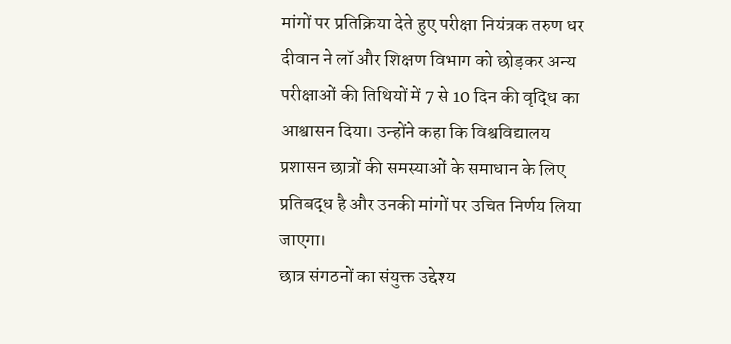मांगों पर प्रतिक्रिया देते हुए परीक्षा नियंत्रक तरुण धर दीवान ने लॉ और शिक्षण विभाग को छोड़कर अन्य परीक्षाओं की तिथियों में 7 से 10 दिन की वृद्धि का आश्वासन दिया। उन्होंने कहा कि विश्वविद्यालय प्रशासन छात्रों की समस्याओं के समाधान के लिए प्रतिबद्ध है और उनकी मांगों पर उचित निर्णय लिया जाएगा।
छात्र संगठनों का संयुक्त उद्देश्य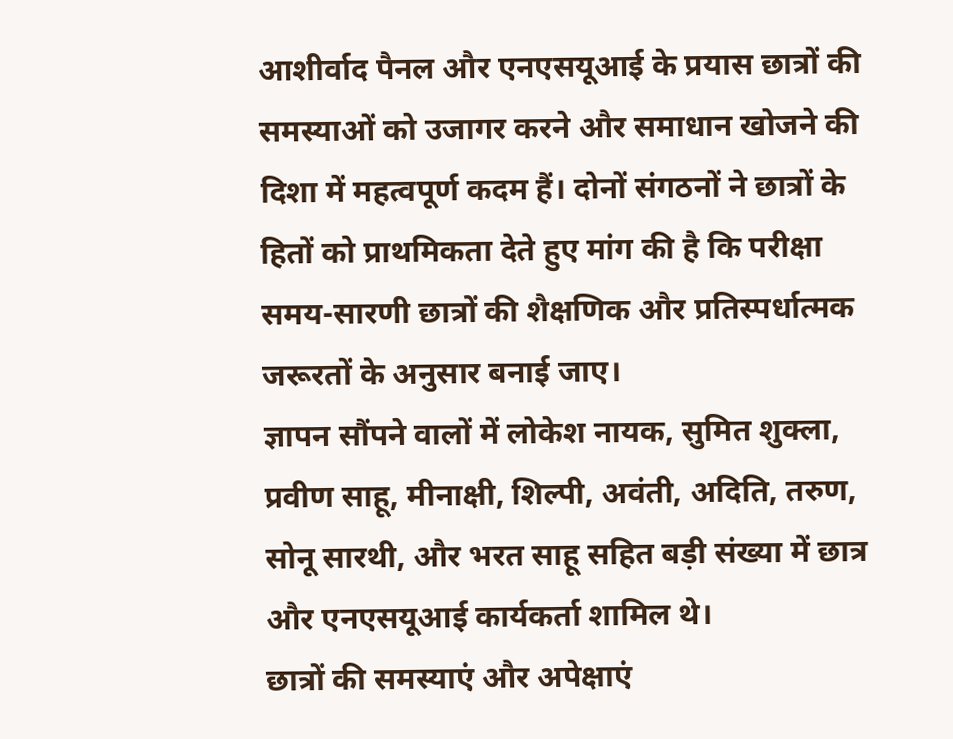आशीर्वाद पैनल और एनएसयूआई के प्रयास छात्रों की समस्याओं को उजागर करने और समाधान खोजने की दिशा में महत्वपूर्ण कदम हैं। दोनों संगठनों ने छात्रों के हितों को प्राथमिकता देते हुए मांग की है कि परीक्षा समय-सारणी छात्रों की शैक्षणिक और प्रतिस्पर्धात्मक जरूरतों के अनुसार बनाई जाए।
ज्ञापन सौंपने वालों में लोकेश नायक, सुमित शुक्ला, प्रवीण साहू, मीनाक्षी, शिल्पी, अवंती, अदिति, तरुण, सोनू सारथी, और भरत साहू सहित बड़ी संख्या में छात्र और एनएसयूआई कार्यकर्ता शामिल थे।
छात्रों की समस्याएं और अपेक्षाएं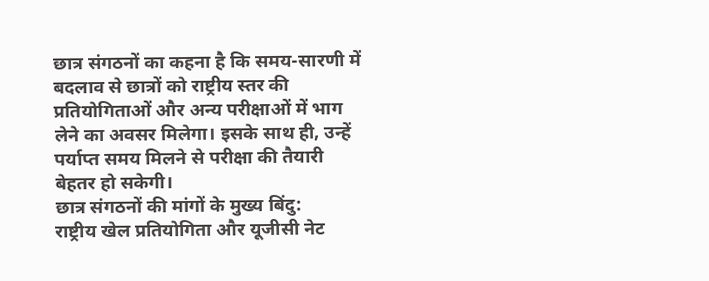छात्र संगठनों का कहना है कि समय-सारणी में बदलाव से छात्रों को राष्ट्रीय स्तर की प्रतियोगिताओं और अन्य परीक्षाओं में भाग लेने का अवसर मिलेगा। इसके साथ ही, उन्हें पर्याप्त समय मिलने से परीक्षा की तैयारी बेहतर हो सकेगी।
छात्र संगठनों की मांगों के मुख्य बिंदु:
राष्ट्रीय खेल प्रतियोगिता और यूजीसी नेट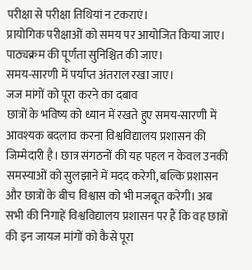परीक्षा से परीक्षा तिथियां न टकराएं।
प्रायोगिक परीक्षाओं को समय पर आयोजित किया जाए।
पाठ्यक्रम की पूर्णता सुनिश्चित की जाए।
समय-सारणी में पर्याप्त अंतराल रखा जाए।
जज मांगों को पूरा करने का दबाव
छात्रों के भविष्य को ध्यान में रखते हुए समय-सारणी में आवश्यक बदलाव करना विश्वविद्यालय प्रशासन की जिम्मेदारी है। छात्र संगठनों की यह पहल न केवल उनकी समस्याओं को सुलझाने में मदद करेगी, बल्कि प्रशासन और छात्रों के बीच विश्वास को भी मजबूत करेगी। अब सभी की निगाहें विश्वविद्यालय प्रशासन पर हैं कि वह छात्रों की इन जायज मांगों को कैसे पूरा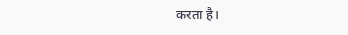करता है।